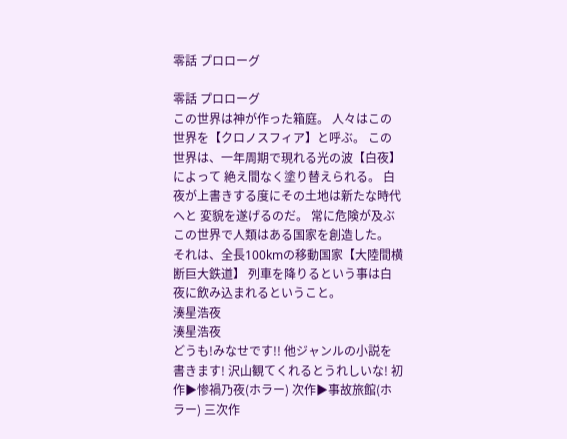零話 プロローグ

零話 プロローグ
この世界は神が作った箱庭。 人々はこの世界を【クロノスフィア】と呼ぶ。 この世界は、一年周期で現れる光の波【白夜】によって 絶え間なく塗り替えられる。 白夜が上書きする度にその土地は新たな時代へと 変貌を遂げるのだ。 常に危険が及ぶこの世界で人類はある国家を創造した。 それは、全長100kmの移動国家【大陸間横断巨大鉄道】 列車を降りるという事は白夜に飲み込まれるということ。
湊星浩夜
湊星浩夜
どうも!みなせです!! 他ジャンルの小説を書きます! 沢山観てくれるとうれしいな! 初作▶惨禍乃夜(ホラー) 次作▶事故旅館(ホラー) 三次作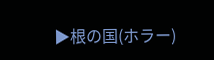▶根の国(ホラー)